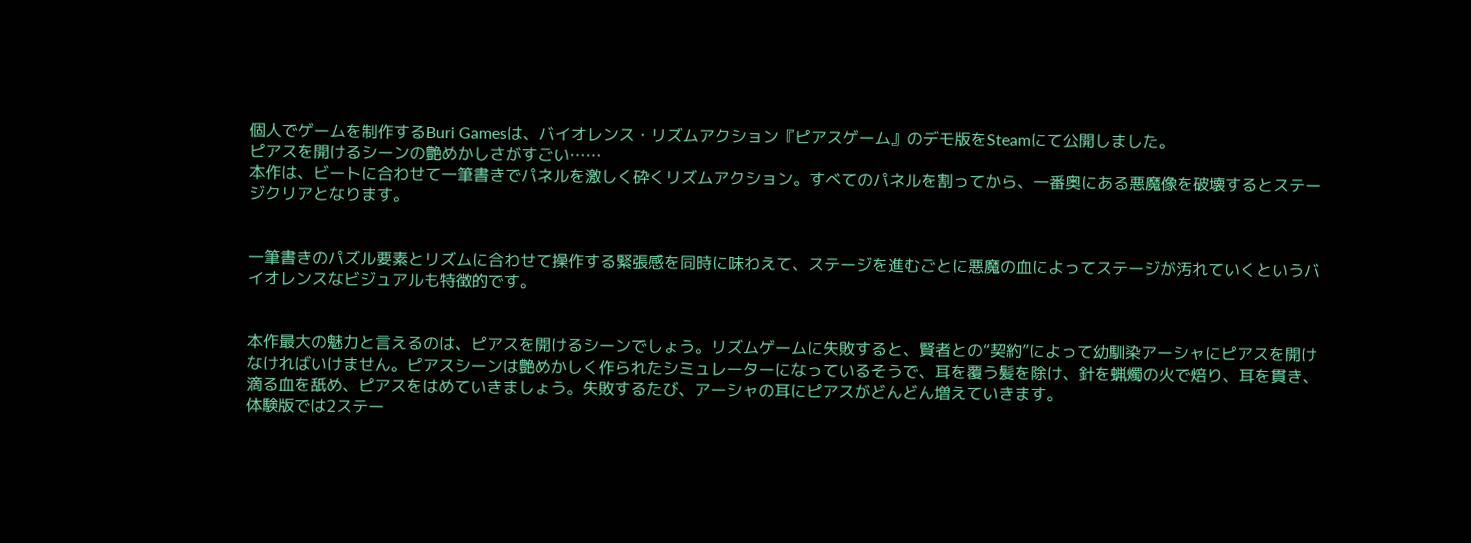個人でゲームを制作するBuri Gamesは、バイオレンス・リズムアクション『ピアスゲーム』のデモ版をSteamにて公開しました。
ピアスを開けるシーンの艶めかしさがすごい……
本作は、ビートに合わせて一筆書きでパネルを激しく砕くリズムアクション。すべてのパネルを割ってから、一番奥にある悪魔像を破壊するとステージクリアとなります。


一筆書きのパズル要素とリズムに合わせて操作する緊張感を同時に味わえて、ステージを進むごとに悪魔の血によってステージが汚れていくというバイオレンスなビジュアルも特徴的です。


本作最大の魅力と言えるのは、ピアスを開けるシーンでしょう。リズムゲームに失敗すると、賢者との“契約”によって幼馴染アーシャにピアスを開けなければいけません。ピアスシーンは艶めかしく作られたシミュレーターになっているそうで、耳を覆う髪を除け、針を蝋燭の火で焙り、耳を貫き、滴る血を舐め、ピアスをはめていきましょう。失敗するたび、アーシャの耳にピアスがどんどん増えていきます。
体験版では2ステー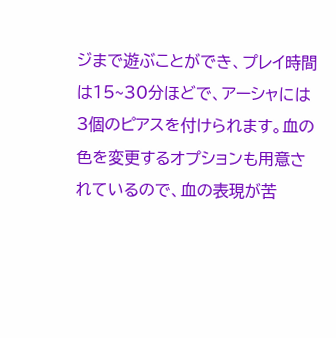ジまで遊ぶことができ、プレイ時間は15~30分ほどで、アーシャには3個のピアスを付けられます。血の色を変更するオプションも用意されているので、血の表現が苦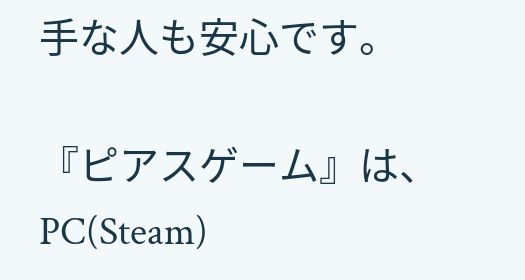手な人も安心です。

『ピアスゲーム』は、PC(Steam)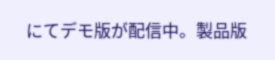にてデモ版が配信中。製品版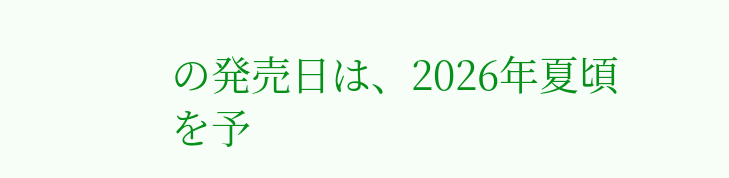の発売日は、2026年夏頃を予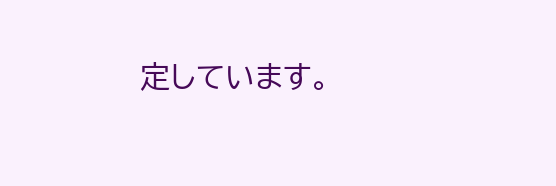定しています。